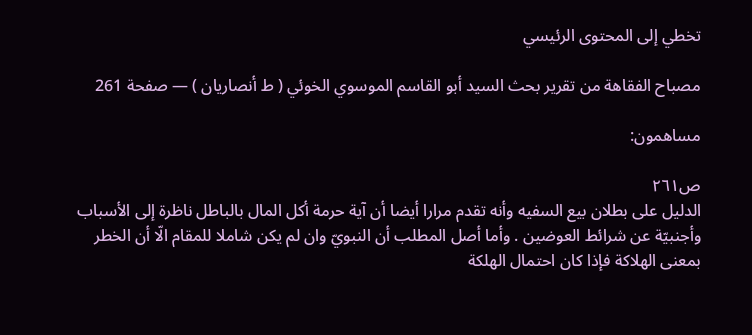تخطي إلى المحتوى الرئيسي

مصباح الفقاهة من تقرير بحث السيد أبو القاسم الموسوي الخوئي ( ط أنصاريان ) — صفحة 261

مساهمون:

ص٢٦١
الدليل على بطلان بيع السفيه وأنه تقدم مرارا أيضا أن آية حرمة أكل المال بالباطل ناظرة إلى الأسباب وأجنبيّة عن شرائط العوضين . وأما أصل المطلب أن النبويّ وان لم يكن شاملا للمقام الّا أن الخطر بمعنى الهلاكة فإذا كان احتمال الهلكة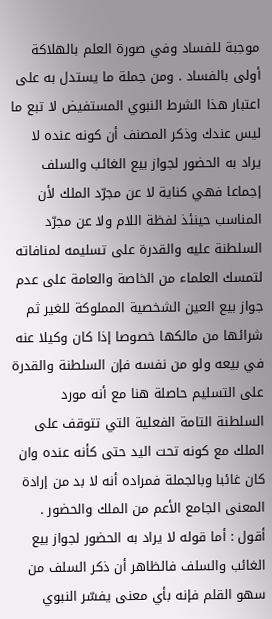موجبة للفساد وفي صورة العلم بالهلاكة أولى بالفساد . ومن جملة ما يستدل به على اعتبار هذا الشرط النبوي المستفيض لا تبع ما ليس عندك وذكر المصنف أن كونه عنده لا يراد به الحضور لجواز بيع الغائب والسلف إجماعا فهي كناية لا عن مجرّد الملك لأن المناسب حينئذ لفظة اللام ولا عن مجرّد السلطنة عليه والقدرة على تسليمه لمنافاته لتمسك العلماء من الخاصة والعامة على عدم جواز بيع العين الشخصية المملوكة للغير ثم شرائها من مالكها خصوصا إذا كان وكيلا عنه في بيعه ولو من نفسه فإن السلطنة والقدرة على التسليم حاصلة هنا مع أنه مورد السلطنة التامة الفعلية التي تتوقف على الملك مع كونه تحت اليد حتى كأنه عنده وان كان غائبا وبالجملة فمراده أنه لا بد من إرادة المعنى الجامع الأعم من الملك والحضور . أقول : أما قوله لا يراد به الحضور لجواز بيع الغائب والسلف فالظاهر أن ذكر السلف من سهو القلم فإنه بأي معنى يفسّر النبوي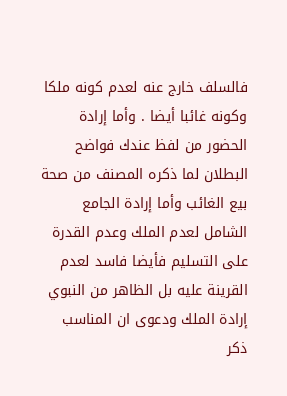فالسلف خارج عنه لعدم كونه ملكا وكونه غائبا أيضا . وأما إرادة الحضور من لفظ عندك فواضح البطلان لما ذكره المصنف من صحة بيع الغائب وأما إرادة الجامع الشامل لعدم الملك وعدم القدرة على التسليم فأيضا فاسد لعدم القرينة عليه بل الظاهر من النبوي إرادة الملك ودعوى ان المناسب ذكر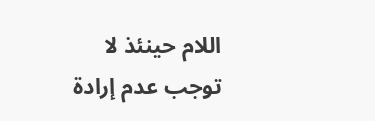اللام حينئذ لا توجب عدم إرادة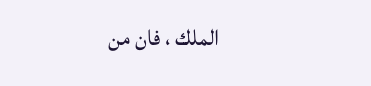الملك ، فان من